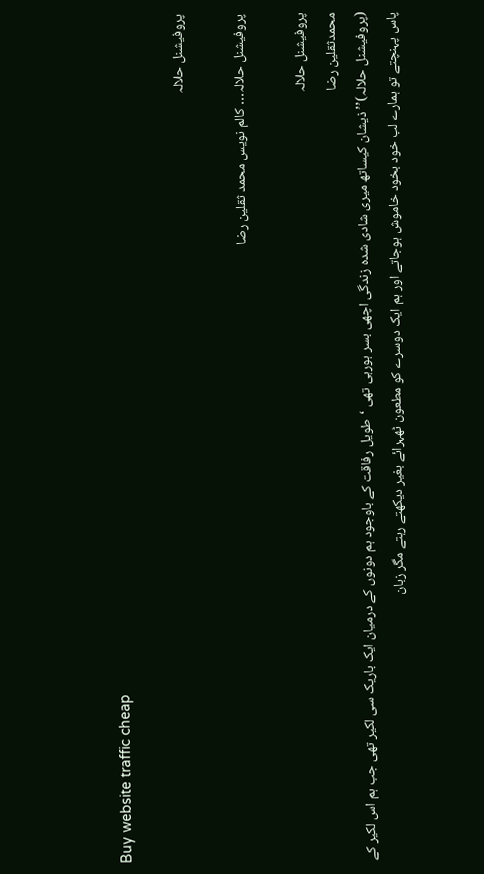Buy website traffic cheap

پروفیشنل حلالہ

پروفیشنل حلالہ… کالم نویس محمد ثقلین رضا

پروفیشنل حلالہ
محمدثقلین رضا
(پروفیشنل حلالہ)’’ذیشان کیساتھ میری شادی شدہ زندگی اچھی بسر ہورہی تھی ‘طویل رفاقت کے باوجود ہم دونوں کے درمیان ایک باریک سی لکیر تھی جب ہم اس لکیر کے پاس پہنچتے تو ہمارے لب خود بخود خاموش ہوجاتے اور ہم ایک دوسرے کو مطعون ٹھہرائے بغیر دیکھتے رہتے مگر زبان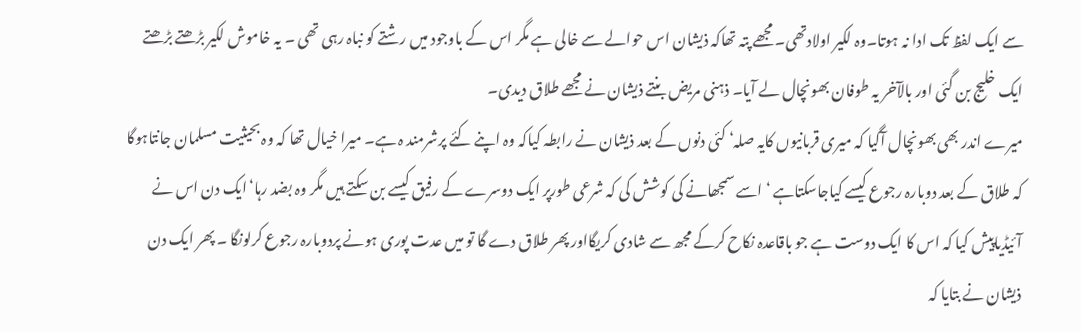سے ایک لفظ تک ادا نہ ہوتا۔وہ لکیر اولادتھی۔ مجھے پتہ تھاکہ ذیشان اس حوالے سے خالی ہے مگر اس کے باوجود میں رشتے کو نباہ رہی تھی ۔ یہ خاموش لکیر بڑھتے بڑھتے ایک خلیج بن گئی اور بالآخر یہ طوفان بھونچال لے آیا۔ ذہنی مریض بنتے ذیشان نے مجھے طلاق دیدی۔
میرے اندر بھی بھونچال آگیا کہ میری قربانیوں کایہ صلہ‘ کئی دنوں کے بعد ذیشان نے رابطہ کیاکہ وہ اپنے کئے پرشرمند ہ ہے۔ میرا خیال تھا کہ وہ بحیثیت مسلمان جانتاہوگا کہ طلاق کے بعد دوبارہ رجوع کیسے کیاجاسکتاہے ‘ اسے سمجھانے کی کوشش کی کہ شرعی طورپر ایک دوسرے کے رفیق کیسے بن سکتے ہیں مگر وہ بضد رہا‘ایک دن اس نے آئیڈیاپیش کیا کہ اس کا ایک دوست ہے جو باقاعدہ نکاح کرکے مجھ سے شادی کریگااور پھر طلاق دے گا تو میں عدت پوری ہونے پردوبارہ رجوع کرلونگا ۔ پھر ایک دن ذیشان نے بتایا کہ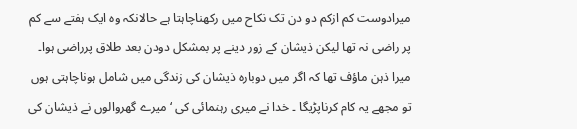میرادوست کم ازکم دو دن تک نکاح میں رکھناچاہتا ہے حالانکہ وہ ایک ہفتے سے کم پر راضی نہ تھا لیکن ذیشان کے زور دینے پر بمشکل دودن بعد طلاق پرراضی ہوا۔ میرا ذہن ماؤف تھا کہ اگر میں دوبارہ ذیشان کی زندگی میں شامل ہوناچاہتی ہوں تو مجھے یہ کام کرناپڑیگا ۔ خدا نے میری رہنمائی کی ‘میرے گھروالوں نے ذیشان کی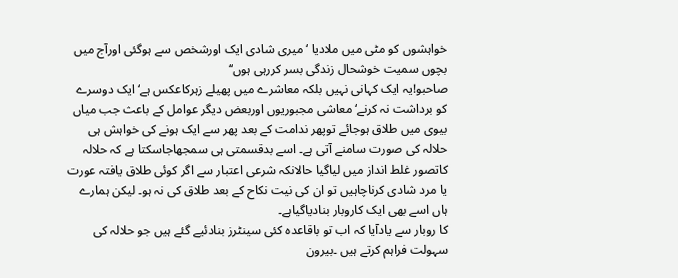خواہشوں کو مٹی میں ملادیا ‘میری شادی ایک اورشخص سے ہوگئی اورآج میں بچوں سمیت خوشحال زندگی بسر کررہی ہوں‘‘
صاحبو!یہ ایک کہانی نہیں بلکہ معاشرے میں پھیلے زہرکاعکس ہے‘ ایک دوسرے کو برداشت نہ کرنے‘ معاشی مجبوریوں اوربعض دیگر عوامل کے باعث جب میاں بیوی میں طلاق ہوجائے توپھر ندامت کے بعد پھر سے ایک ہونے کی خواہش ہی حلالہ کی صورت سامنے آتی ہے۔ اسے بدقسمتی ہی سمجھاجاسکتا ہے کہ حلالہ کاتصور غلط انداز میں لیاگیا حالانکہ شرعی اعتبار سے اگر کوئی طلاق یافتہ عورت یا مرد شادی کرناچاہیں تو ان کی نیت نکاح کے بعد طلاق کی نہ ہو۔ لیکن ہمارے ہاں اسے بھی ایک کاروبار بنادیاگیاہے۔
کا روبار سے یادآیا کہ اب تو باقاعدہ کئی سینٹرز بنادئیے گئے ہیں جو حلالہ کی سہولت فراہم کرتے ہیں ۔بیرون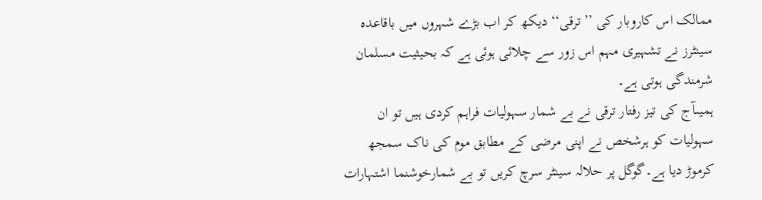ممالک اس کاروبار کی ’’ترقی‘‘ دیکھ کر اب بڑے شہروں میں باقاعدہ سینٹرز نے تشہیری مہم اس زور سے چلائی ہوئی ہے کہ بحیثیت مسلمان شرمندگی ہوتی ہے۔
ہمیںآج کی تیز رفتار ترقی نے بے شمار سہولیات فراہم کردی ہیں تو ان سہولیات کو ہرشخص نے اپنی مرضی کے مطابق موم کی ناک سمجھ کرموڑ دیا ہے۔گوگل پر حلالہ سینٹر سرچ کریں تو بے شمارخوشنما اشتہارات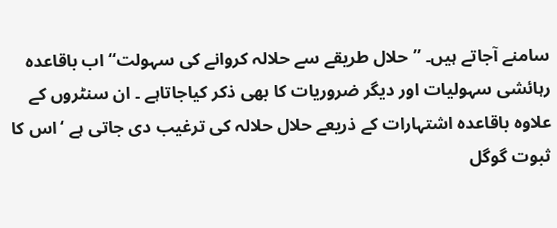سامنے آجاتے ہیں۔ ’’حلال طریقے سے حلالہ کروانے کی سہولت‘‘ اب باقاعدہ رہائشی سہولیات اور دیگر ضروریات کا بھی ذکر کیاجاتاہے ۔ ان سنٹروں کے علاوہ باقاعدہ اشتہارات کے ذریعے حلال حلالہ کی ترغیب دی جاتی ہے ‘اس کا ثبوت گوگل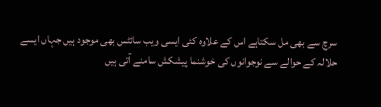سرچ سے بھی مل سکتاہے اس کے علاوہ کئی ایسی ویب سائٹس بھی موجود ہیں جہاں ایسے حلالہ کے حوالے سے نوجوانوں کی خوشنما پیشکش سامنے آتی ہیں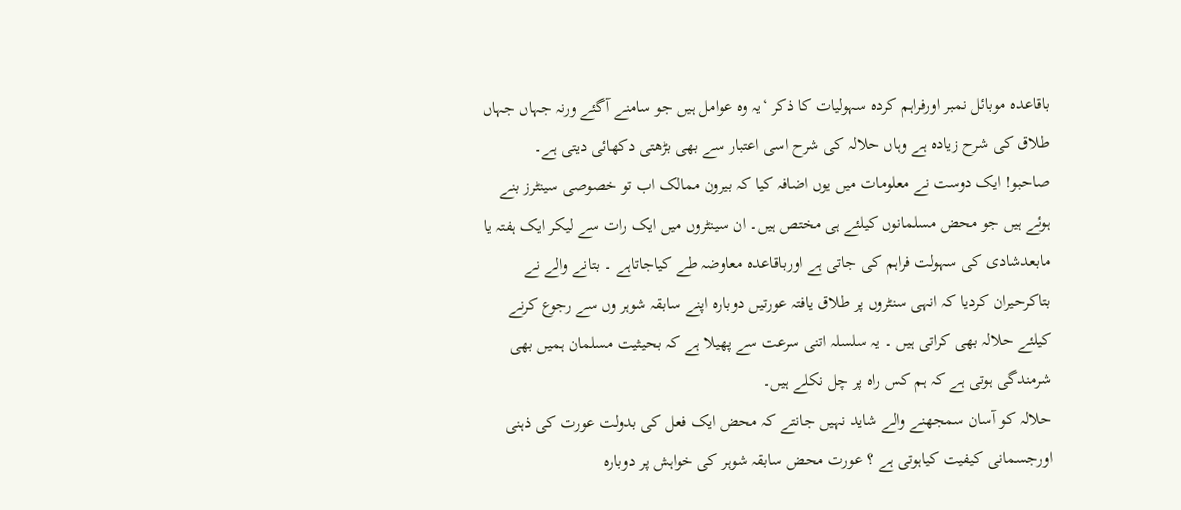باقاعدہ موبائل نمبر اورفراہم کردہ سہولیات کا ذکر ‘یہ وہ عوامل ہیں جو سامنے آگئے ورنہ جہاں جہاں طلاق کی شرح زیادہ ہے وہاں حلالہ کی شرح اسی اعتبار سے بھی بڑھتی دکھائی دیتی ہے۔
صاحبو! ایک دوست نے معلومات میں یوں اضافہ کیا کہ بیرون ممالک اب تو خصوصی سینٹرز بنے ہوئے ہیں جو محض مسلمانوں کیلئے ہی مختص ہیں۔ ان سینٹروں میں ایک رات سے لیکر ایک ہفتہ یا مابعدشادی کی سہولت فراہم کی جاتی ہے اورباقاعدہ معاوضہ طے کیاجاتاہے ۔ بتانے والے نے بتاکرحیران کردیا کہ انہی سنٹروں پر طلاق یافتہ عورتیں دوبارہ اپنے سابقہ شوہر وں سے رجوع کرنے کیلئے حلالہ بھی کراتی ہیں ۔ یہ سلسلہ اتنی سرعت سے پھیلا ہے کہ بحیثیت مسلمان ہمیں بھی شرمندگی ہوتی ہے کہ ہم کس راہ پر چل نکلے ہیں۔
حلالہ کو آسان سمجھنے والے شاید نہیں جانتے کہ محض ایک فعل کی بدولت عورت کی ذہنی اورجسمانی کیفیت کیاہوتی ہے ؟ عورت محض سابقہ شوہر کی خواہش پر دوبارہ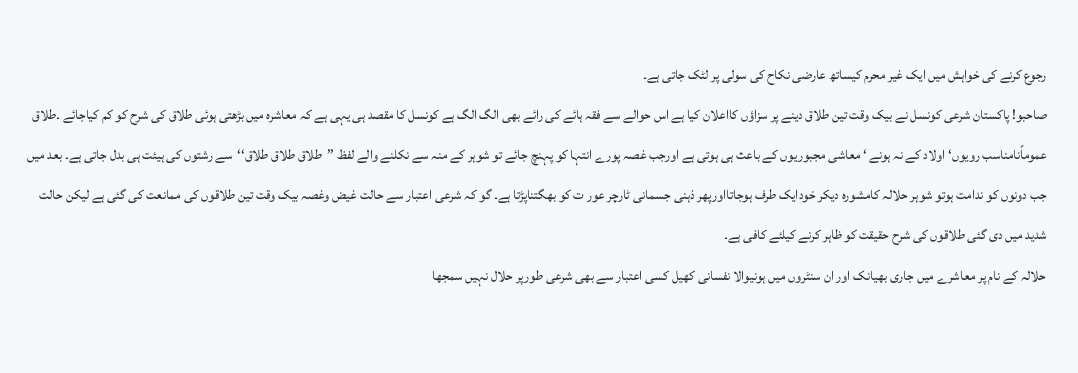رجوع کرنے کی خواہش میں ایک غیر محرم کیساتھ عارضی نکاح کی سولی پر لٹک جاتی ہے۔
صاحبو! پاکستان شرعی کونسل نے بیک وقت تین طلاق دینے پر سزاؤں کااعلان کیا ہے اس حوالے سے فقہ ہائے کی رائے بھی الگ الگ ہے کونسل کا مقصد ہی یہی ہے کہ معاشرہ میں بڑھتی ہوئی طلاق کی شرح کو کم کیاجائے ۔طلاق عموماًنامناسب رویوں‘ اولاد کے نہ ہونے ‘ معاشی مجبوریوں کے باعث ہی ہوتی ہے اورجب غصہ پورے انتہا کو پہنچ جائے تو شوہر کے منہ سے نکلنے والے لفظ ’’طلاق طلاق طلاق‘‘سے رشتوں کی ہیئت ہی بدل جاتی ہے۔ بعد میں جب دونوں کو ندامت ہوتو شوہر حلالہ کامشورہ دیکر خودایک طرف ہوجاتااورپھر ذہنی جسمانی ٹارچر عور ت کو بھگتناپڑتا ہے۔ گو کہ شرعی اعتبار سے حالت غیض وغصہ بیک وقت تین طلاقوں کی ممانعت کی گئی ہے لیکن حالت شدید میں دی گئی طلاقوں کی شرح حقیقت کو ظاہر کرنے کیلئے کافی ہے۔
حلالہ کے نام پر معاشرے میں جاری بھیانک اور ان سنٹروں میں ہونیوالا نفسانی کھیل کسی اعتبار سے بھی شرعی طورپر حلال نہیں سمجھا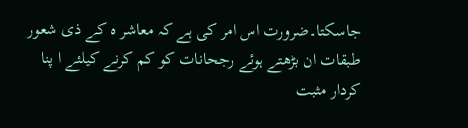جاسکتا۔ضرورت اس امر کی ہے کہ معاشر ہ کے ذی شعور طبقات ان بڑھتے ہوئے رجحانات کو کم کرنے کیلئے ا پنا کردار مثبت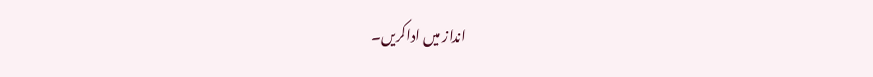انداز میں اداکریں۔